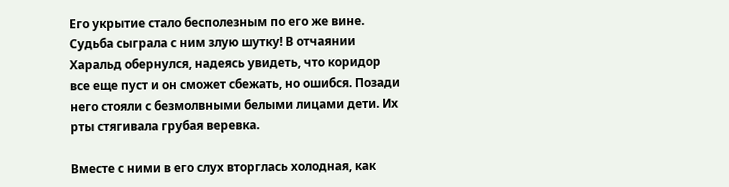Его укрытие стало бесполезным по его же вине. Судьба сыграла с ним злую шутку! В отчаянии Харальд обернулся, надеясь увидеть, что коридор все еще пуст и он сможет сбежать, но ошибся. Позади него стояли с безмолвными белыми лицами дети. Их рты стягивала грубая веревка.

Вместе с ними в его слух вторглась холодная, как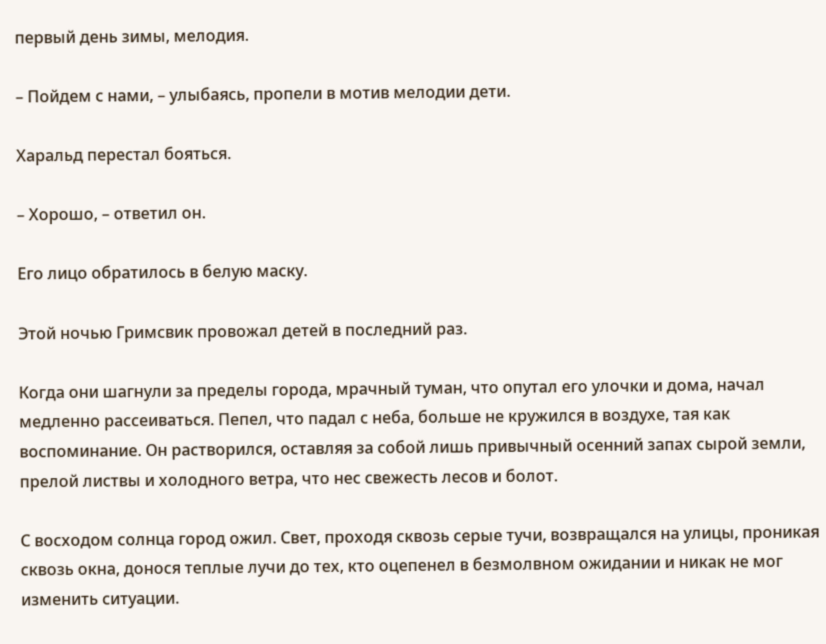первый день зимы, мелодия.

– Пойдем с нами, – улыбаясь, пропели в мотив мелодии дети.

Харальд перестал бояться.

– Хорошо, – ответил он.

Его лицо обратилось в белую маску.

Этой ночью Гримсвик провожал детей в последний раз.

Когда они шагнули за пределы города, мрачный туман, что опутал его улочки и дома, начал медленно рассеиваться. Пепел, что падал с неба, больше не кружился в воздухе, тая как воспоминание. Он растворился, оставляя за собой лишь привычный осенний запах сырой земли, прелой листвы и холодного ветра, что нес свежесть лесов и болот.

С восходом солнца город ожил. Свет, проходя сквозь серые тучи, возвращался на улицы, проникая сквозь окна, донося теплые лучи до тех, кто оцепенел в безмолвном ожидании и никак не мог изменить ситуации.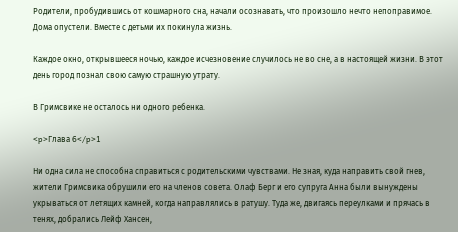Родители, пробудившись от кошмарного сна, начали осознавать, что произошло нечто непоправимое. Дома опустели. Вместе с детьми их покинула жизнь.

Каждое окно, открывшееся ночью, каждое исчезновение случилось не во сне, а в настоящей жизни. В этот день город познал свою самую страшную утрату.

В Гримсвике не осталось ни одного ребенка.

<p>Глава 6</p>1

Ни одна сила не способна справиться с родительскими чувствами. Не зная, куда направить свой гнев, жители Гримсвика обрушили его на членов совета. Олаф Берг и его супруга Анна были вынуждены укрываться от летящих камней, когда направлялись в ратушу. Туда же, двигаясь переулками и прячась в тенях, добрались Лейф Хансен,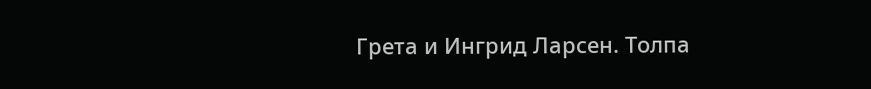Грета и Ингрид Ларсен. Толпа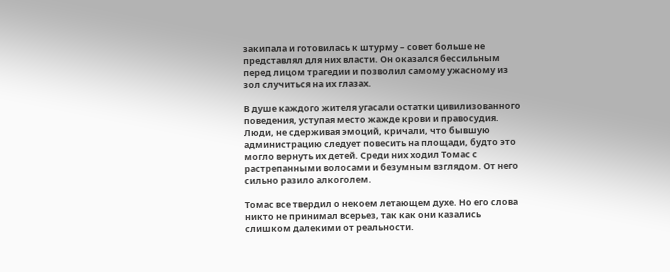закипала и готовилась к штурму – совет больше не представлял для них власти. Он оказался бессильным перед лицом трагедии и позволил самому ужасному из зол случиться на их глазах.

В душе каждого жителя угасали остатки цивилизованного поведения, уступая место жажде крови и правосудия. Люди, не сдерживая эмоций, кричали, что бывшую администрацию следует повесить на площади, будто это могло вернуть их детей. Среди них ходил Томас с растрепанными волосами и безумным взглядом. От него сильно разило алкоголем.

Томас все твердил о некоем летающем духе. Но его слова никто не принимал всерьез, так как они казались слишком далекими от реальности.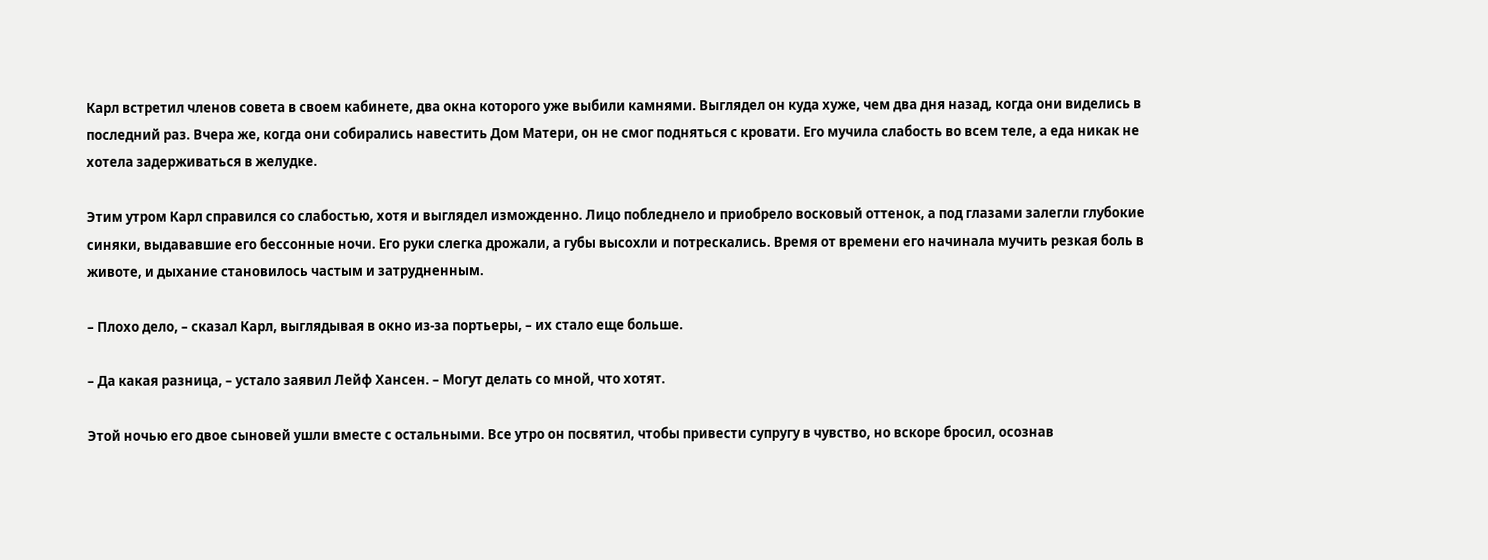Карл встретил членов совета в своем кабинете, два окна которого уже выбили камнями. Выглядел он куда хуже, чем два дня назад, когда они виделись в последний раз. Вчера же, когда они собирались навестить Дом Матери, он не смог подняться с кровати. Его мучила слабость во всем теле, а еда никак не хотела задерживаться в желудке.

Этим утром Карл справился со слабостью, хотя и выглядел изможденно. Лицо побледнело и приобрело восковый оттенок, а под глазами залегли глубокие синяки, выдававшие его бессонные ночи. Его руки слегка дрожали, а губы высохли и потрескались. Время от времени его начинала мучить резкая боль в животе, и дыхание становилось частым и затрудненным.

– Плохо дело, – сказал Карл, выглядывая в окно из-за портьеры, – их стало еще больше.

– Да какая разница, – устало заявил Лейф Хансен. – Могут делать со мной, что хотят.

Этой ночью его двое сыновей ушли вместе с остальными. Все утро он посвятил, чтобы привести супругу в чувство, но вскоре бросил, осознав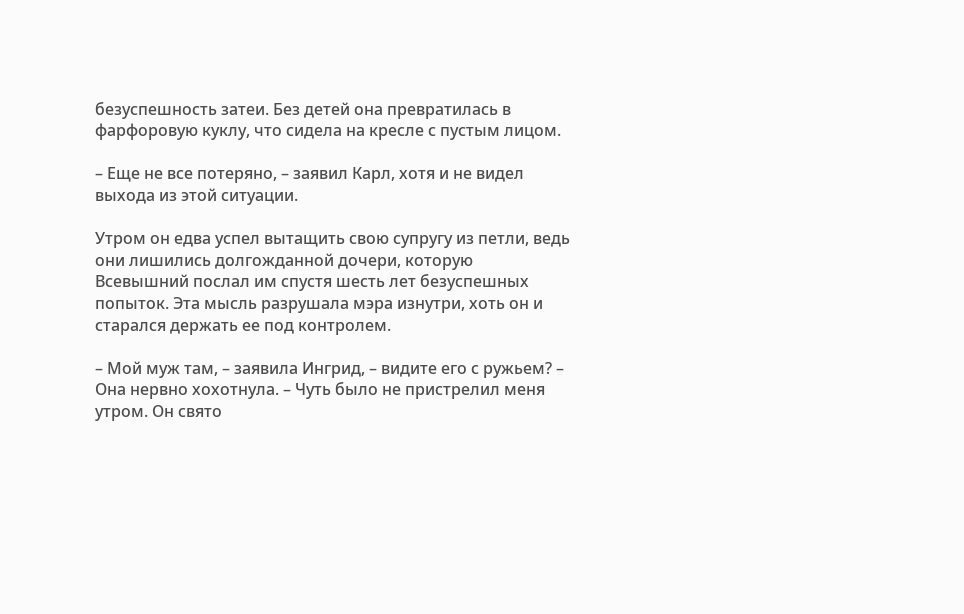безуспешность затеи. Без детей она превратилась в фарфоровую куклу, что сидела на кресле с пустым лицом.

– Еще не все потеряно, – заявил Карл, хотя и не видел выхода из этой ситуации.

Утром он едва успел вытащить свою супругу из петли, ведь они лишились долгожданной дочери, которую Всевышний послал им спустя шесть лет безуспешных попыток. Эта мысль разрушала мэра изнутри, хоть он и старался держать ее под контролем.

– Мой муж там, – заявила Ингрид, – видите его с ружьем? – Она нервно хохотнула. – Чуть было не пристрелил меня утром. Он свято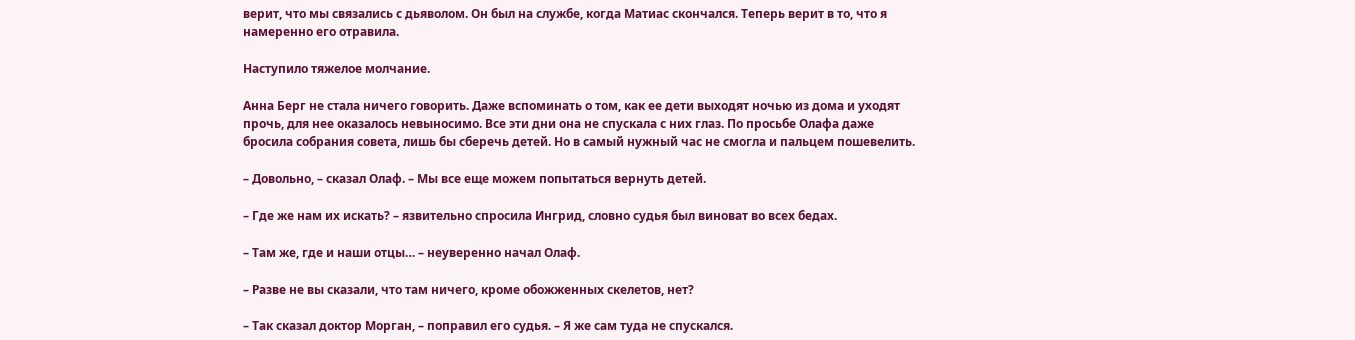верит, что мы связались с дьяволом. Он был на службе, когда Матиас скончался. Теперь верит в то, что я намеренно его отравила.

Наступило тяжелое молчание.

Анна Берг не стала ничего говорить. Даже вспоминать о том, как ее дети выходят ночью из дома и уходят прочь, для нее оказалось невыносимо. Все эти дни она не спускала с них глаз. По просьбе Олафа даже бросила собрания совета, лишь бы сберечь детей. Но в самый нужный час не смогла и пальцем пошевелить.

– Довольно, – сказал Олаф. – Мы все еще можем попытаться вернуть детей.

– Где же нам их искать? – язвительно спросила Ингрид, словно судья был виноват во всех бедах.

– Там же, где и наши отцы… – неуверенно начал Олаф.

– Разве не вы сказали, что там ничего, кроме обожженных скелетов, нет?

– Так сказал доктор Морган, – поправил его судья. – Я же сам туда не спускался.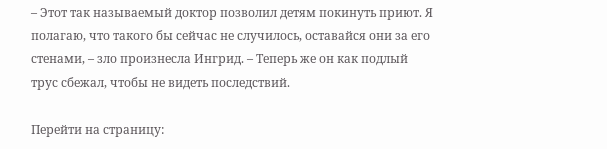– Этот так называемый доктор позволил детям покинуть приют. Я полагаю, что такого бы сейчас не случилось, оставайся они за его стенами, – зло произнесла Ингрид. – Теперь же он как подлый трус сбежал, чтобы не видеть последствий.

Перейти на страницу: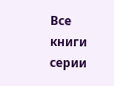Все книги серии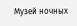Музей ночных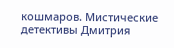кошмаров. Мистические детективы Дмитрия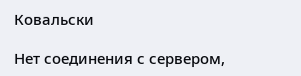Ковальски

Нет соединения с сервером,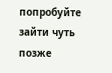попробуйте зайти чуть позже